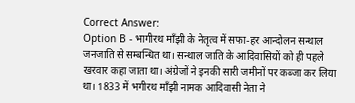Correct Answer:
Option B - भागीरथ माँझी के नेतृत्व में सफा-हर आन्दोलन सन्थाल जनजाति से सम्बन्धित था। सन्थाल जाति के आदिवासियों को ही पहले खरवार कहा जाता था। अंग्रेजों ने इनकी सारी जमीनों पर कब्जा कर लिया था। 1833 में भगीरथ माँझी नामक आदिवासी नेता ने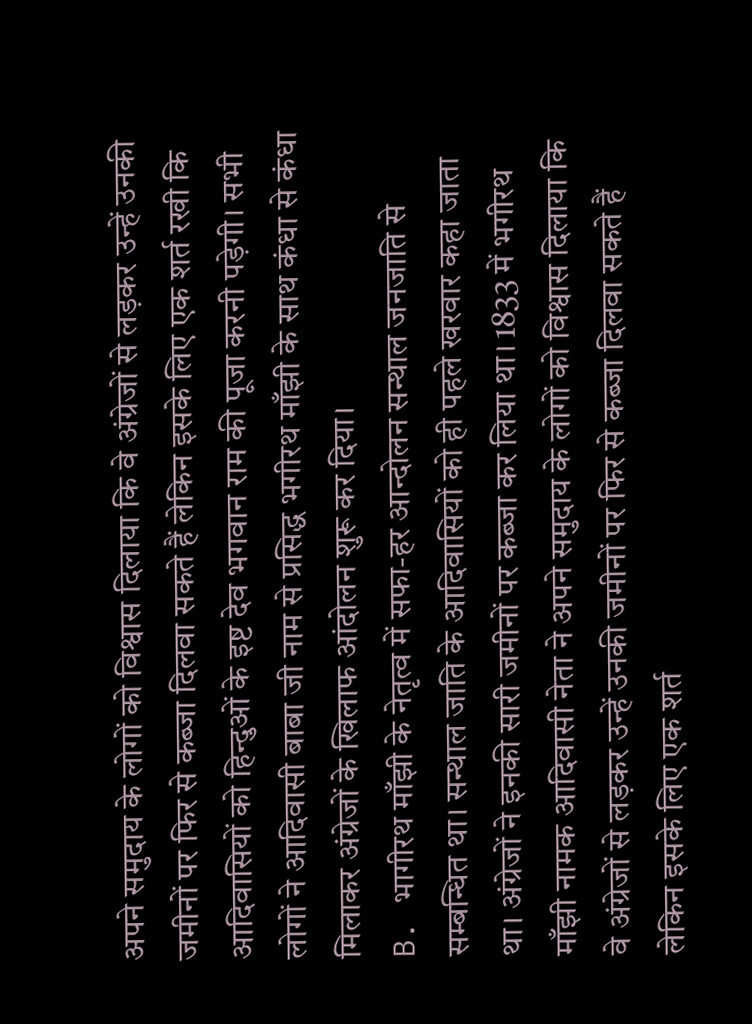अपने समुदाय के लोगों को विश्वास दिलाया कि वे अंग्रेजों से लड़कर उन्हें उनकी जमीनों पर फिर से कब्जा दिलवा सकते हैं लेकिन इसके लिए एक शर्त रखी कि आदिवासियों को हिन्दुओं के इष्ट देव भगवान राम की पूजा करनी पड़ेगी। सभी लोगों ने आदिवासी बाबा जी नाम से प्रसिद्ध भगीरथ माँझी के साथ कंधा से कंधा मिलाकर अंग्रेजों के खिलाफ आंदोलन शुरू कर दिया।
B. भागीरथ माँझी के नेतृत्व में सफा-हर आन्दोलन सन्थाल जनजाति से सम्बन्धित था। सन्थाल जाति के आदिवासियों को ही पहले खरवार कहा जाता था। अंग्रेजों ने इनकी सारी जमीनों पर कब्जा कर लिया था। 1833 में भगीरथ माँझी नामक आदिवासी नेता ने अपने समुदाय के लोगों को विश्वास दिलाया कि वे अंग्रेजों से लड़कर उन्हें उनकी जमीनों पर फिर से कब्जा दिलवा सकते हैं लेकिन इसके लिए एक शर्त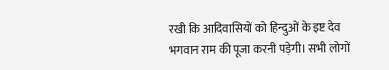रखी कि आदिवासियों को हिन्दुओं के इष्ट देव भगवान राम की पूजा करनी पड़ेगी। सभी लोगों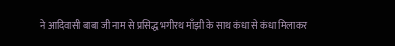ने आदिवासी बाबा जी नाम से प्रसिद्ध भगीरथ माँझी के साथ कंधा से कंधा मिलाकर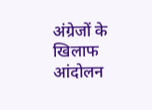अंग्रेजों के खिलाफ आंदोलन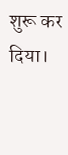शुरू कर दिया।